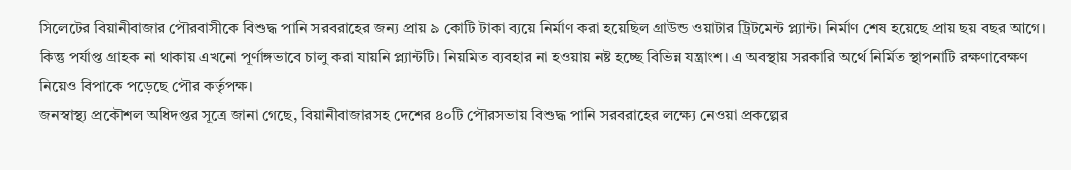সিলেটের বিয়ানীবাজার পৌরবাসীকে বিশুদ্ধ পানি সরবরাহের জন্য প্রায় ৯ কোটি টাকা ব্যয়ে নির্মাণ করা হয়েছিল গ্রাউন্ড ওয়াটার ট্রিটমেন্ট প্ল্যান্ট। নির্মাণ শেষ হয়েছে প্রায় ছয় বছর আগে। কিন্তু পর্যাপ্ত গ্রাহক না থাকায় এখনো পূর্ণাঙ্গভাবে চালু করা যায়নি প্ল্যান্টটি। নিয়মিত ব্যবহার না হওয়ায় নষ্ট হচ্ছে বিভিন্ন যন্ত্রাংশ। এ অবস্থায় সরকারি অর্থে নির্মিত স্থাপনাটি রক্ষণাবেক্ষণ নিয়েও বিপাকে পড়েছে পৌর কর্তৃপক্ষ।
জনস্বাস্থ্য প্রকৌশল অধিদপ্তর সূত্রে জানা গেছে, বিয়ানীবাজারসহ দেশের ৪০টি পৌরসভায় বিশুদ্ধ পানি সরবরাহের লক্ষ্যে নেওয়া প্রকল্পের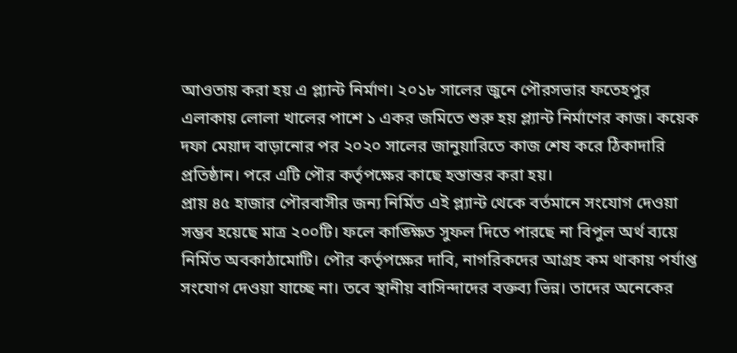আওতায় করা হয় এ প্ল্যান্ট নির্মাণ। ২০১৮ সালের জুনে পৌরসভার ফতেহপুর এলাকায় লোলা খালের পাশে ১ একর জমিতে শুরু হয় প্ল্যান্ট নির্মাণের কাজ। কয়েক দফা মেয়াদ বাড়ানোর পর ২০২০ সালের জানুয়ারিতে কাজ শেষ করে ঠিকাদারি প্রতিষ্ঠান। পরে এটি পৌর কর্তৃপক্ষের কাছে হস্তান্তর করা হয়।
প্রায় ৪৫ হাজার পৌরবাসীর জন্য নির্মিত এই প্ল্যান্ট থেকে বর্তমানে সংযোগ দেওয়া সম্ভব হয়েছে মাত্র ২০০টি। ফলে কাঙ্ক্ষিত সুফল দিতে পারছে না বিপুল অর্থ ব্যয়ে নির্মিত অবকাঠামোটি। পৌর কর্তৃপক্ষের দাবি, নাগরিকদের আগ্রহ কম থাকায় পর্যাপ্ত সংযোগ দেওয়া যাচ্ছে না। তবে স্থানীয় বাসিন্দাদের বক্তব্য ভিন্ন। তাদের অনেকের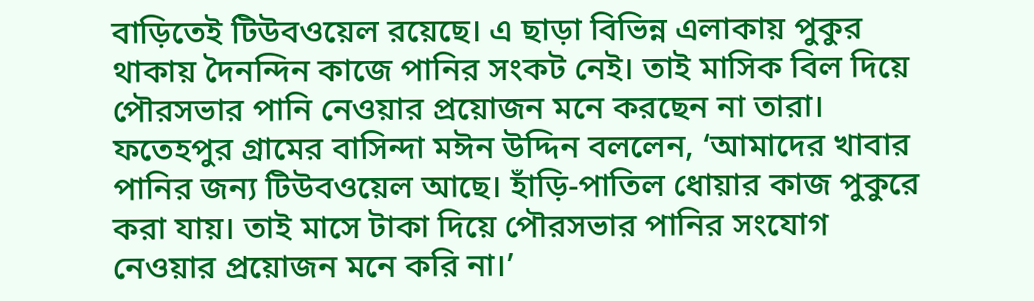বাড়িতেই টিউবওয়েল রয়েছে। এ ছাড়া বিভিন্ন এলাকায় পুকুর থাকায় দৈনন্দিন কাজে পানির সংকট নেই। তাই মাসিক বিল দিয়ে পৌরসভার পানি নেওয়ার প্রয়োজন মনে করছেন না তারা। ফতেহপুর গ্রামের বাসিন্দা মঈন উদ্দিন বললেন, ‘আমাদের খাবার পানির জন্য টিউবওয়েল আছে। হাঁড়ি-পাতিল ধোয়ার কাজ পুকুরে করা যায়। তাই মাসে টাকা দিয়ে পৌরসভার পানির সংযোগ নেওয়ার প্রয়োজন মনে করি না।’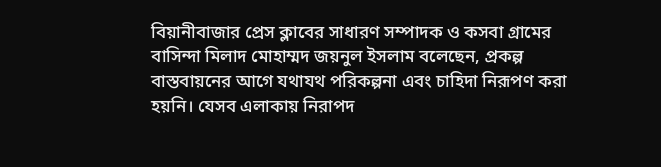বিয়ানীবাজার প্রেস ক্লাবের সাধারণ সম্পাদক ও কসবা গ্রামের বাসিন্দা মিলাদ মোহাম্মদ জয়নুল ইসলাম বলেছেন, প্রকল্প বাস্তবায়নের আগে যথাযথ পরিকল্পনা এবং চাহিদা নিরূপণ করা হয়নি। যেসব এলাকায় নিরাপদ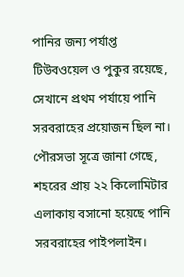পানির জন্য পর্যাপ্ত টিউবওয়েল ও পুকুর রয়েছে, সেখানে প্রথম পর্যায়ে পানি সরবরাহের প্রয়োজন ছিল না।
পৌরসভা সূত্রে জানা গেছে, শহরের প্রায় ২২ কিলোমিটার এলাকায় বসানো হয়েছে পানি সরবরাহের পাইপলাইন।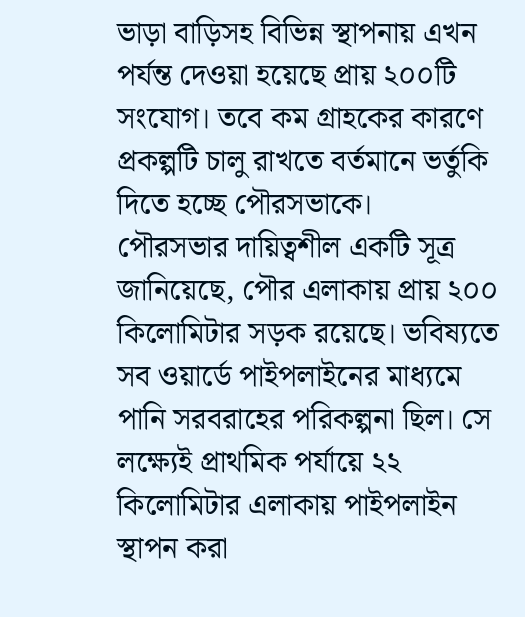ভাড়া বাড়িসহ বিভিন্ন স্থাপনায় এখন পর্যন্ত দেওয়া হয়েছে প্রায় ২০০টি সংযোগ। তবে কম গ্রাহকের কারণে প্রকল্পটি চালু রাখতে বর্তমানে ভর্তুকি দিতে হচ্ছে পৌরসভাকে।
পৌরসভার দায়িত্বশীল একটি সূত্র জানিয়েছে, পৌর এলাকায় প্রায় ২০০ কিলোমিটার সড়ক রয়েছে। ভবিষ্যতে সব ওয়ার্ডে পাইপলাইনের মাধ্যমে পানি সরবরাহের পরিকল্পনা ছিল। সে লক্ষ্যেই প্রাথমিক পর্যায়ে ২২ কিলোমিটার এলাকায় পাইপলাইন স্থাপন করা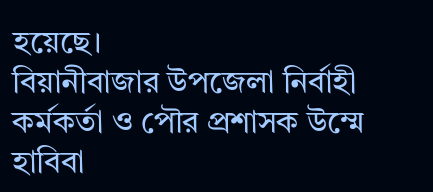হয়েছে।
বিয়ানীবাজার উপজেলা নির্বাহী কর্মকর্তা ও পৌর প্রশাসক উম্মে হাবিবা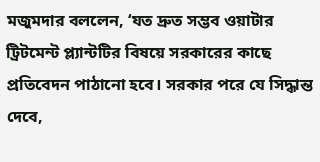মজুমদার বললেন, ‘যত দ্রুত সম্ভব ওয়াটার ট্রিটমেন্ট প্ল্যান্টটির বিষয়ে সরকারের কাছে প্রতিবেদন পাঠানো হবে। সরকার পরে যে সিদ্ধান্ত দেবে,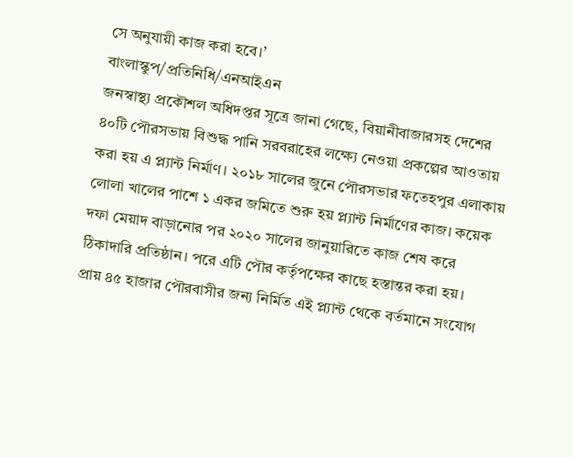সে অনুযায়ী কাজ করা হবে।’
বাংলাস্কুপ/প্রতিনিধি/এনআইএন
জনস্বাস্থ্য প্রকৌশল অধিদপ্তর সূত্রে জানা গেছে, বিয়ানীবাজারসহ দেশের ৪০টি পৌরসভায় বিশুদ্ধ পানি সরবরাহের লক্ষ্যে নেওয়া প্রকল্পের আওতায় করা হয় এ প্ল্যান্ট নির্মাণ। ২০১৮ সালের জুনে পৌরসভার ফতেহপুর এলাকায় লোলা খালের পাশে ১ একর জমিতে শুরু হয় প্ল্যান্ট নির্মাণের কাজ। কয়েক দফা মেয়াদ বাড়ানোর পর ২০২০ সালের জানুয়ারিতে কাজ শেষ করে ঠিকাদারি প্রতিষ্ঠান। পরে এটি পৌর কর্তৃপক্ষের কাছে হস্তান্তর করা হয়।
প্রায় ৪৫ হাজার পৌরবাসীর জন্য নির্মিত এই প্ল্যান্ট থেকে বর্তমানে সংযোগ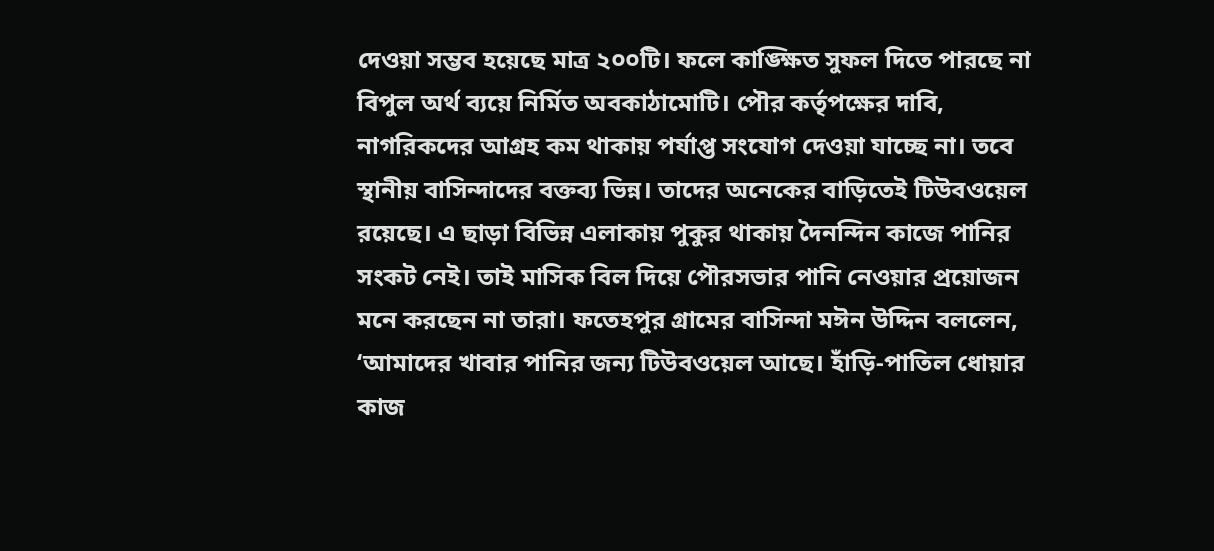দেওয়া সম্ভব হয়েছে মাত্র ২০০টি। ফলে কাঙ্ক্ষিত সুফল দিতে পারছে না বিপুল অর্থ ব্যয়ে নির্মিত অবকাঠামোটি। পৌর কর্তৃপক্ষের দাবি, নাগরিকদের আগ্রহ কম থাকায় পর্যাপ্ত সংযোগ দেওয়া যাচ্ছে না। তবে স্থানীয় বাসিন্দাদের বক্তব্য ভিন্ন। তাদের অনেকের বাড়িতেই টিউবওয়েল রয়েছে। এ ছাড়া বিভিন্ন এলাকায় পুকুর থাকায় দৈনন্দিন কাজে পানির সংকট নেই। তাই মাসিক বিল দিয়ে পৌরসভার পানি নেওয়ার প্রয়োজন মনে করছেন না তারা। ফতেহপুর গ্রামের বাসিন্দা মঈন উদ্দিন বললেন, ‘আমাদের খাবার পানির জন্য টিউবওয়েল আছে। হাঁড়ি-পাতিল ধোয়ার কাজ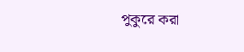পুকুরে করা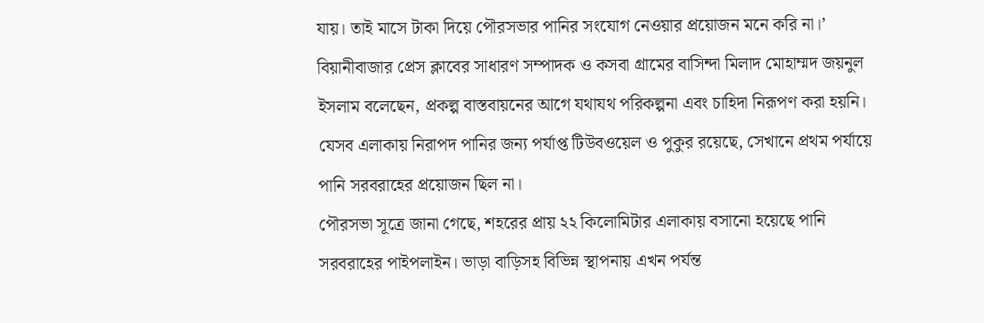যায়। তাই মাসে টাকা দিয়ে পৌরসভার পানির সংযোগ নেওয়ার প্রয়োজন মনে করি না।’
বিয়ানীবাজার প্রেস ক্লাবের সাধারণ সম্পাদক ও কসবা গ্রামের বাসিন্দা মিলাদ মোহাম্মদ জয়নুল ইসলাম বলেছেন, প্রকল্প বাস্তবায়নের আগে যথাযথ পরিকল্পনা এবং চাহিদা নিরূপণ করা হয়নি। যেসব এলাকায় নিরাপদ পানির জন্য পর্যাপ্ত টিউবওয়েল ও পুকুর রয়েছে, সেখানে প্রথম পর্যায়ে পানি সরবরাহের প্রয়োজন ছিল না।
পৌরসভা সূত্রে জানা গেছে, শহরের প্রায় ২২ কিলোমিটার এলাকায় বসানো হয়েছে পানি সরবরাহের পাইপলাইন। ভাড়া বাড়িসহ বিভিন্ন স্থাপনায় এখন পর্যন্ত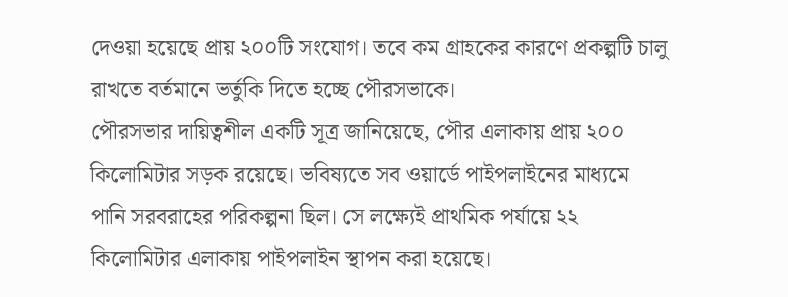দেওয়া হয়েছে প্রায় ২০০টি সংযোগ। তবে কম গ্রাহকের কারণে প্রকল্পটি চালু রাখতে বর্তমানে ভর্তুকি দিতে হচ্ছে পৌরসভাকে।
পৌরসভার দায়িত্বশীল একটি সূত্র জানিয়েছে, পৌর এলাকায় প্রায় ২০০ কিলোমিটার সড়ক রয়েছে। ভবিষ্যতে সব ওয়ার্ডে পাইপলাইনের মাধ্যমে পানি সরবরাহের পরিকল্পনা ছিল। সে লক্ষ্যেই প্রাথমিক পর্যায়ে ২২ কিলোমিটার এলাকায় পাইপলাইন স্থাপন করা হয়েছে।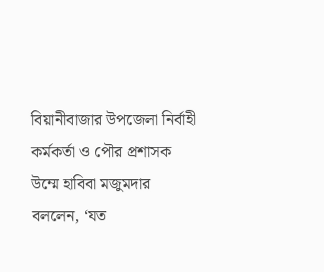বিয়ানীবাজার উপজেলা নির্বাহী কর্মকর্তা ও পৌর প্রশাসক উম্মে হাবিবা মজুমদার বললেন, ‘যত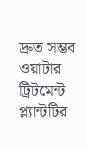দ্রুত সম্ভব ওয়াটার ট্রিটমেন্ট প্ল্যান্টটির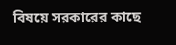বিষয়ে সরকারের কাছে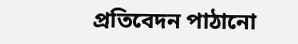প্রতিবেদন পাঠানো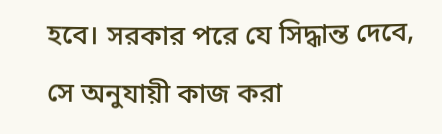হবে। সরকার পরে যে সিদ্ধান্ত দেবে, সে অনুযায়ী কাজ করা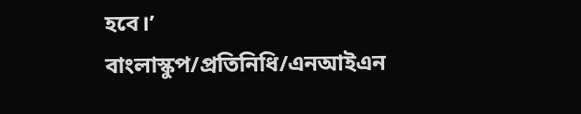হবে।’
বাংলাস্কুপ/প্রতিনিধি/এনআইএন